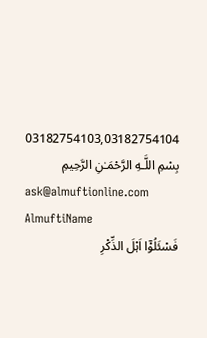03182754103,03182754104
بِسْمِ اللَّـهِ الرَّحْمَـٰنِ الرَّحِيمِ
ask@almuftionline.com
AlmuftiName
فَسْئَلُوْٓا اَہْلَ الذِّکْرِ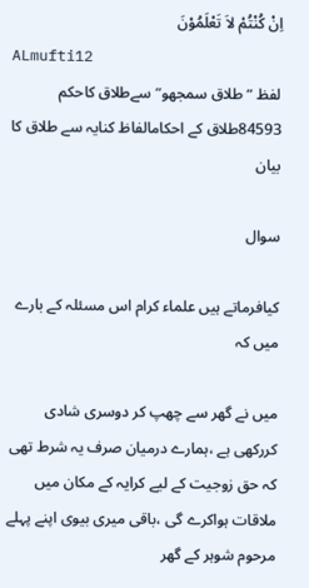اِنْ کُنْتُمْ لاَ تَعْلَمُوْنَ
ALmufti12
لفظ “طلاق سمجھو” سےطلاق کاحکم
84593طلاق کے احکامالفاظ کنایہ سے طلاق کا بیان

سوال

کیافرماتے ہیں علماء کرام اس مسئلہ کے بارے میں کہ

میں نے گھر سے چھپ کر دوسری شادی کررکھی ہے ،ہمارے درمیان صرف یہ شرط تھی کہ حق زوجیت کے لیے کرایہ کے مکان میں ملاقات ہواکرے گی ،باقی میری بیوی اپنے پہلے مرحوم شوہر کے گھر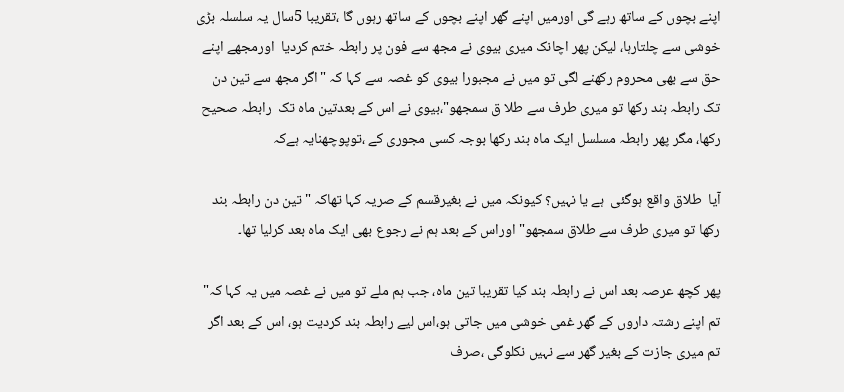اپنے بچوں کے ساتھ رہے گی اورمیں اپنے گھر اپنے بچوں کے ساتھ رہوں گا ،تقریبا 5سال یہ سلسلہ بڑی خوشی سے چلتارہا، لیکن پھر اچانک میری بیوی نے مجھ سے فون پر رابطہ ختم کردیا  اورمجھے اپنے حق سے بھی محروم رکھنے لگی تو میں نے مجبورا بیوی کو غصہ سے کہا کہ "اگر مجھ سے تین دن تک رابطہ بند رکھا تو میری طرف سے طلا ق سمجھو"،بیوی نے اس کے بعدتین ماہ تک  رابطہ صحیح رکھا، مگر پھر رابطہ مسلسل ایک ماہ بند رکھا بوجہ کسی مجوری کے ،توپوچھنایہ ہےکہ

آیا  طلاق واقع ہوگئی  ہے یا نہیں؟ کیونکہ میں نے بغیرقسم کے صریہ کہا تھاکہ "تین دن رابطہ بند رکھا تو میری طرف سے طلاق سمجھو" اوراس کے بعد ہم نے رجوع بھی ایک ماہ بعد کرلیا تھا۔

پھر کچھ عرصہ بعد اس نے رابطہ بند کیا تقریبا تین ماہ، جب ہم ملے تو میں نے غصہ میں یہ کہا کہ" تم اپنے رشتہ داروں کے گھر غمی خوشی میں جاتی ہو،اس لیے رابطہ بند کردیت ہو، اس کے بعد اگر تم میری جازت کے بغیر گھر سے نہیں نکلوگی ،صرف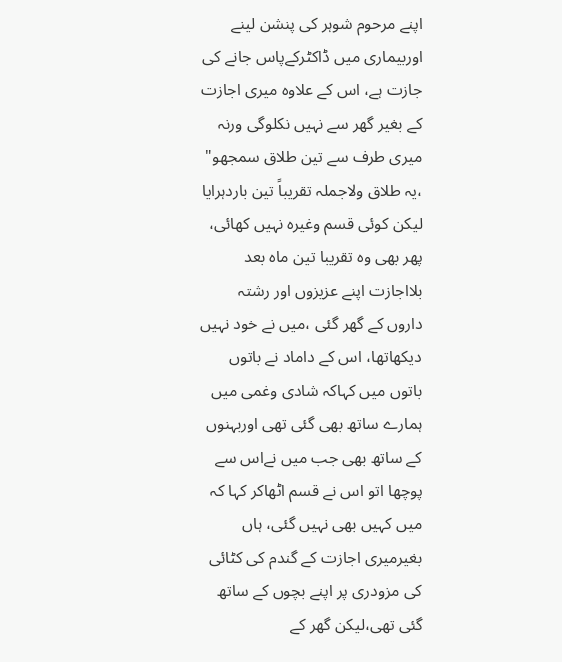اپنے مرحوم شوہر کی پنشن لینے اوربیماری میں ڈاکٹرکےپاس جانے کی جازت ہے، اس کے علاوہ میری اجازت کے بغیر گھر سے نہیں نکلوگی ورنہ میری طرف سے تین طلاق سمجھو" ،یہ طلاق ولاجملہ تقریباً تین باردہرایا لیکن کوئی قسم وغیرہ نہیں کھائی، پھر بھی وہ تقریبا تین ماہ بعد بلااجازت اپنے عزیزوں اور رشتہ داروں کے گھر گئی ،میں نے خود نہیں دیکھاتھا، اس کے داماد نے باتوں باتوں میں کہاکہ شادی وغمی میں ہمارے ساتھ بھی گئی تھی اوربہنوں کے ساتھ بھی جب میں نےاس سے پوچھا اتو اس نے قسم اٹھاکر کہا کہ میں کہیں بھی نہیں گئی، ہاں بغیرمیری اجازت کے گندم کی کٹائی کی مزودری پر اپنے بچوں کے ساتھ گئی تھی،لیکن گھر کے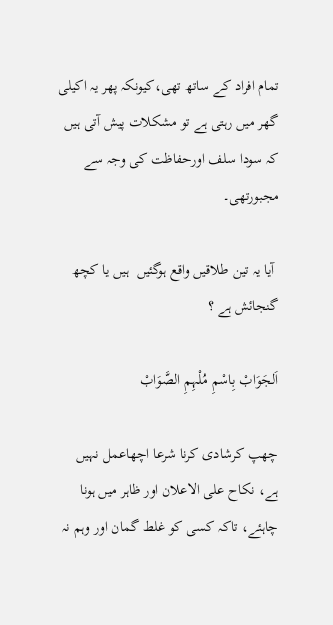تمام افراد کے ساتھ تھی،کیونکہ پھر یہ اکیلی گھر میں رہتی ہے تو مشکلات پیش آتی ہیں کہ سودا سلف اورحفاظت کی وجہ سے مجبورتھی۔

 آیا یہ تین طلاقیں واقع ہوگئیں  ہیں یا کچھ گنجائش ہے ؟

اَلجَوَابْ بِاسْمِ مُلْہِمِ الصَّوَابْ

چھپ کرشادی کرنا شرعا اچھاعمل نہیں ہے، نکاح علی الاعلان اور ظاہر میں ہونا چاہئے، تاکہ کسی کو غلط گمان اور وہم نہ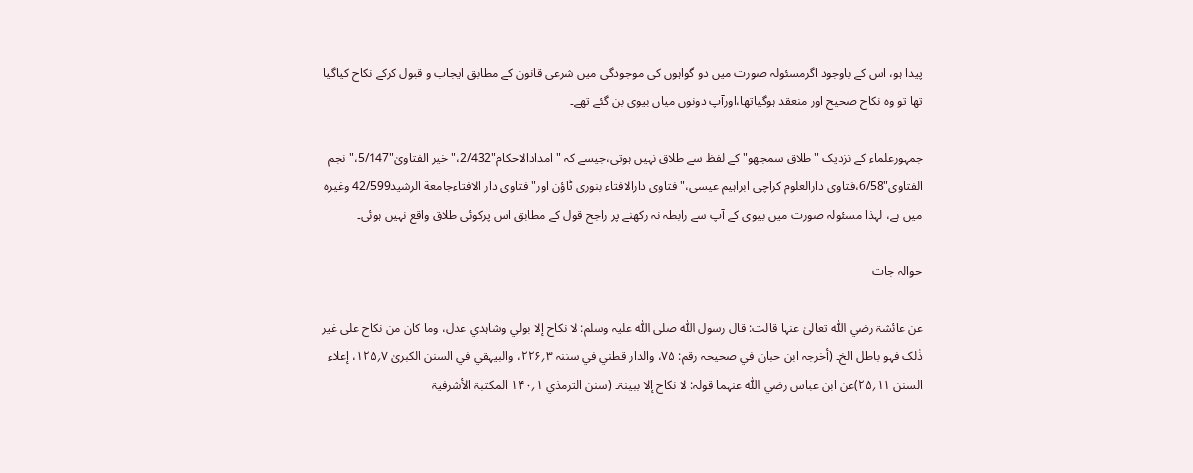پیدا ہو، اس کے باوجود اگرمسئولہ صورت میں دو گواہوں کی موجودگی میں شرعی قانون کے مطابق ایجاب و قبول کرکے نکاح کیاگیا تھا تو وہ نکاح صحیح اور منعقد ہوگیاتھا،اورآپ دونوں میاں بیوی بن گئے تھے۔

جمہورعلماء کے نزدیک "طلاق سمجھو" کے لفظ سے طلاق نہیں ہوتی،جیسے کہ "امدادالاحکام"2/432،"خیر الفتاویٰ"5/147،" نجم الفتاوی"6/58،فتاوی دارالعلوم کراچی ابراہیم عیسی،"فتاوی دارالافتاء بنوری ٹاؤن اور"فتاوی دار الافتاءجامعة الرشید42/599 وغیرہ میں ہے، لہذا مسئولہ صورت میں بیوی کے آپ سے رابطہ نہ رکھنے پر راجح قول کے مطابق اس پرکوئی طلاق واقع نہیں ہوئی۔

حوالہ جات

عن عائشۃ رضي اللّٰہ تعالیٰ عنہا قالت: قال رسول اللّٰہ صلی اللّٰہ علیہ وسلم: لا نکاح إلا بولي وشاہدي عدل، وما کان من نکاح علی غیر ذٰلک فہو باطل الخ۔ (أخرجہ ابن حبان في صحیحہ رقم: ۷۵، والدار قطني في سننہ ۳؍۲۲۶، والبیہقي في السنن الکبریٰ ۷؍۱۲۵، إعلاء السنن ۱۱؍۲۵)عن ابن عباس رضي اللّٰہ عنہما قولہ: لا نکاح إلا ببینۃ۔ (سنن الترمذي ۱؍۱۴۰ المکتبۃ الأشرفیۃ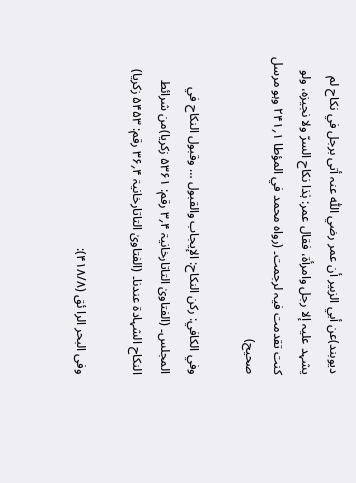دیوبند)عن أبي الزبیر أن عمر رضي اللّٰہ عنہ أتی برجل في نکاح لم یشہد علیہ إلا رجل وامرأۃ، فقال عمر: ہٰذا نکاح السرّ ولا نجیزہ، ولو کنت تقدمت فیہ لرجمت۔ (رواہ محمد في المؤطا ۱؍۲۴۱ وہو مرسل صحیح)

وفي الکافي: رکن النکاح: الإیجاب والقبول … وقبول النکاح في المجلس۔ (الفتاویٰ التاتارخانیۃ ۴؍۳ رقم: ۵۳۶۱ زکریا)من شرائط النکاح الشہادۃ عندنا۔ (الفتاویٰ التاتارخانیۃ ۴؍۳۶ رقم: ۵۴۵۳ زکریا)

وفی البحر الرا ئق (۴۱۸/۸):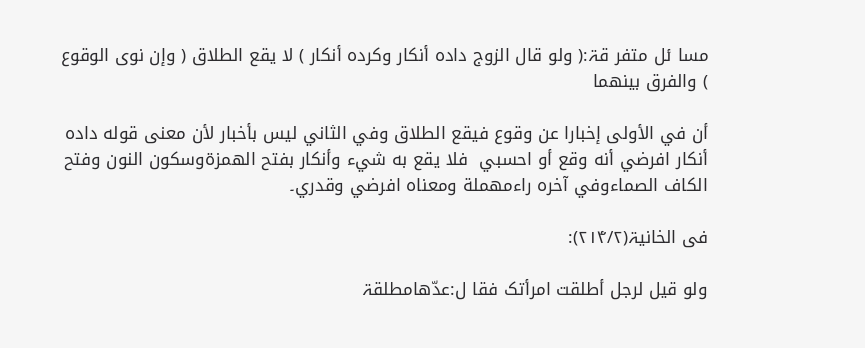مسا ئل متفر قۃ:( ولو قال الزوج داده أنكار وكرده أنكار ) لا يقع الطلاق ( وإن نوى الوقوع ) والفرق بينهما

أن في الأولى إخبارا عن وقوع فيقع الطلاق وفي الثاني ليس بأخبار لأن معنى قوله داده أنكار افرضي أنه وقع أو احسبي  فلا يقع به شيء وأنكار بفتح الهمزةوسكون النون وفتح الكاف الصماءوفي آخره راءمهملة ومعناه افرضي وقدري۔

فی الخانیۃ(۲۱۴/۲):

ولو قیل لرجل أطلقت امرأتک فقا ل:عدّھامطلقۃ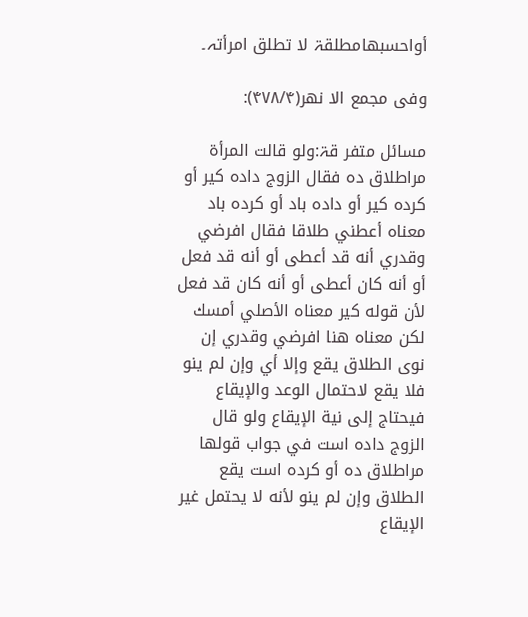أواحسبھامطلقۃ لا تطلق امرأتہ۔

وفی مجمع الا نھر(۴۷۸/۴):

مسائل متفر قۃ:ولو قالت المرأة مراطلاق ده فقال الزوج داده كير أو کردہ كير أو داده باد أو کردہ باد معناه أعطني طلاقا فقال افرضي وقدري أنه قد أعطى أو أنه قد فعل أو أنه كان أعطى أو أنه كان قد فعل لأن قوله كير معناه الأصلي أمسك لكن معناه هنا افرضي وقدري إن نوى الطلاق يقع وإلا أي وإن لم ينو فلا يقع لاحتمال الوعد والإيقاع فيحتاج إلى نية الإيقاع ولو قال الزوج داده است في جواب قولها مراطلاق ده أو کردہ است يقع الطلاق وإن لم ينو لأنه لا يحتمل غير الإيقاع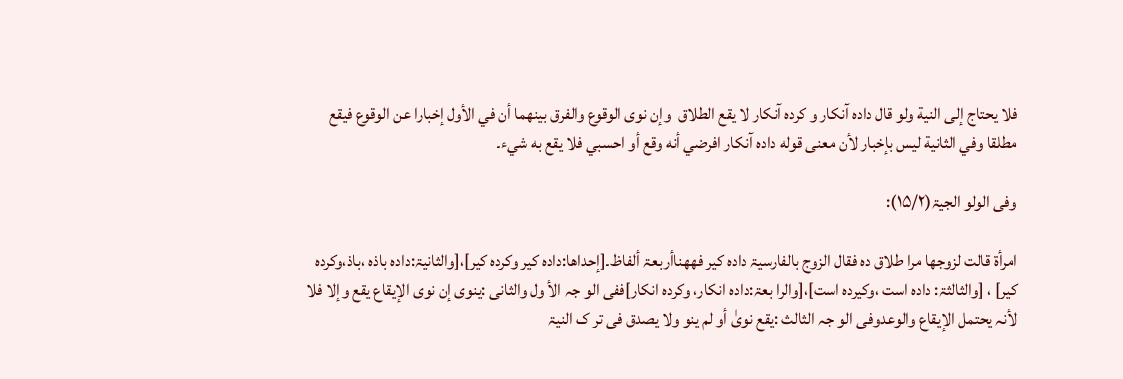فلا يحتاج إلى النية ولو قال داده آنكار و کردہ آنكار لا يقع الطلاق  وإن نوى الوقوع والفرق بينهما أن في الأول إخبارا عن الوقوع فيقع مطلقا وفي الثانية ليس بإخبار لأن معنى قوله داده آنكار افرضي أنه وقع أو احسبي فلا يقع به شيء۔

وفی الولو الجیۃ(۱۵/۲):

امرأۃ قالت لزوجھا مرا طلاق دہ فقال الزوج بالفارسیۃ دادہ کیر فھھناأربعۃ ألفاظ۔[إحداھا:دادہ کیر وکردہ کیر]،[والثانیۃ:دادہ باذہ ،باذ،وکردہ کیر] ، [والثالثۃ: دادہ است ،وکیردہ است]،[والرا بعۃ:دادہ انکار، وکردہ انکار]ففی الو جہ الأ ول والثانی :ینوی إن نوی الإیقاع یقع وإلا فلا لأنہ یحتمل الإیقاع والوعدوفی الو جہ الثالث :یقع نویٰ أو لم ینو ولا یصدق فی تر ک النیۃ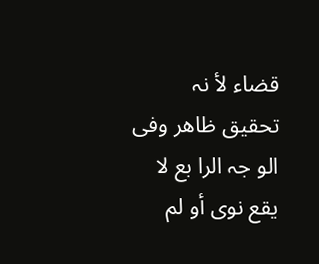قضاء لأ نہ تحقیق ظاھر وفی الو جہ الرا بع لا یقع نوی أو لم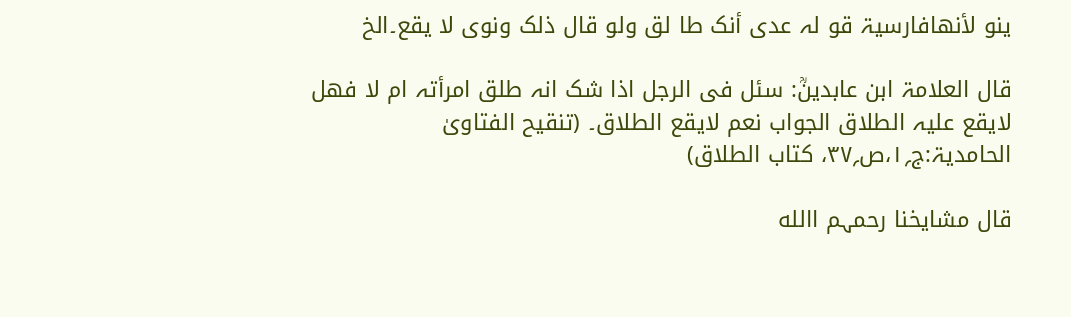ینو لأنھافارسیۃ قو لہ عدی أنک طا لق ولو قال ذلک ونوی لا یقع۔الخ

قال العلامۃ ابن عابدینؒ: سئل فی الرجل اذا شک انہ طلق امرأتہ ام لا فھل لایقع علیہ الطلاق الجواب نعم لایقع الطلاق۔ (تنقیح الفتاویٰ الحامدیۃ:ج؍۱،ص؍۳۷، کتاب الطلاق)

قال مشایخنا رحمہم االله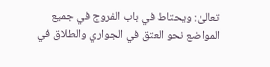تعالیٰ: ویحتاط في باب الفروج في جمیع المواضع نحو العتق في الجواري والطلاق في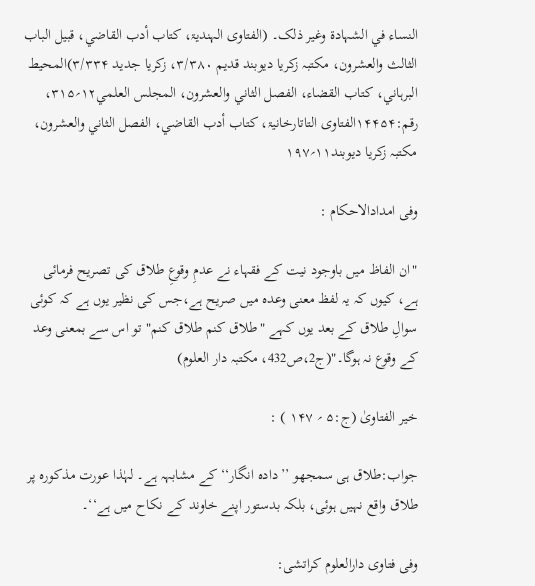النساء في الشہادۃ وغیر ذلک۔ (الفتاوی الہندیۃ، کتاب أدب القاضي، قبیل الباب الثالث والعشرون، مکتبہ زکریا دیوبند قدیم ۳/۳۸۰، زکریا جدید ۳/۳۳۴)المحیط البرہاني، کتاب القضاء، الفصل الثاني والعشرون، المجلس العلمي۱۲؍۳۱۵، رقم:۱۴۴۵۴الفتاوی التاتارخانیۃ، کتاب أدب القاضي، الفصل الثاني والعشرون، مکتبہ زکریا دیوبند۱۱؍۱۹۷

وفی امدادالاحکام :

"ان الفاظ میں باوجود نیت کے فقہاء نے عدمِ وقوعِ طلاق کی تصریح فرمائی ہے، کیوں کہ یہ لفظ معنی وعدہ میں صریح ہے،جس کی نظیر یوں ہے کہ کوئی سوالِ طلاق کے بعد یوں کہے "طلاق کنم طلاق کنم" تو اس سے بمعنی وعد کے وقوع نہ ہوگا۔"(ج2،ص432، مکتبہ دار العلوم)

خیر الفتاویٰ (ج:۵ ؍ ۱۴۷ ) :

جواب:طلاق ہی سمجھو ’’دادہ انگار‘‘ کے مشابہہ ہے۔ لہٰذا عورت مذکورہ پر طلاق واقع نہیں ہوئی، بلکہ بدستور اپنے خاوند کے نکاح میں ہے‘‘۔

وفی فتاوی دارالعلوم کراتشی: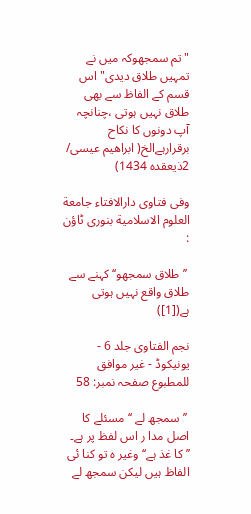"تم سمجھوکہ میں نے تمہیں طلاق دیدی" اس قسم کے الفاظ سے بھی طلاق نہیں ہوتی ،چنانچہ آپ دونوں کا نکاح برقرارہےالخ( ابراھیم عیسی/ 2ذیعقدہ 1434)

وفی فتاوی دارالافتاء جامعة العلوم الاسلامیة بنوری ٹاؤن :

 ’’ طلاق سمجھو‘‘ کہنے سے طلاق واقع نہیں ہوتی ہے([1])

نجم الفتاوی جلد 6 - یونیکوڈ - غیر موافق للمطبوع صفحہ نمبر: 58

 ’’سمجھ لے ‘‘مسئلے کا اصل مدا ر اس لفظ پر ہے۔ ’’کا غذ ہے‘‘ وغیر ہ تو کنا ئی الفاظ ہیں لیکن سمجھ لے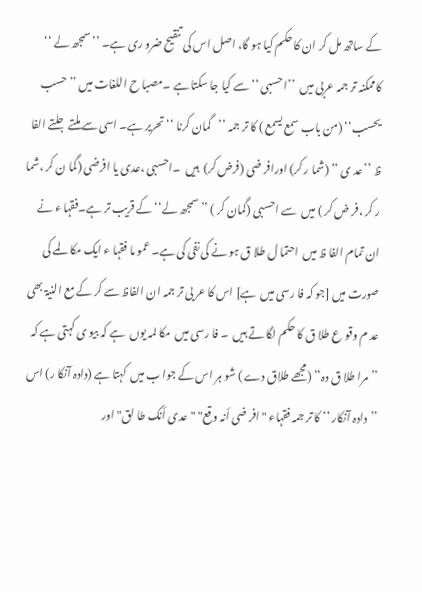کے ساتھ مل کر ان کا حکم کیا ہو گا، اصل اس کی تنقیح ضرو ری ہے۔ ’’سمجھ لے ‘‘ کاممکنہ تر جمہ عربی میں  ’’احسبی ‘‘ سے کیا جا سکتا ہے ۔مصبا ح اللغات میں ’’حسب یحسب‘‘ (من باب سمع یسمع ) کا تر جمہ ’’گمان کرنا ‘‘ تحریر ہے۔ اسی سے ملتے جلتے الفا ظ ’’عد ی ‘‘ (شما ر کر) اورافر ضی (فرض کر)  ہیں  ۔احسبی ،عدی یا افرضی (گما ن کر ،شما ر کر ،فر ض کر ) میں  سے احسبی (گمان کر ) ’’سمجھ لے‘‘ کے قریب تر ہے۔فقہا ء نے ان تمام الفا ظ میں  احتما ل طلا ق ہو نے کی نفی کی ہے۔ عمو ما فقہا ء ایک مکا لمے کی صورت میں [جو کہ فا رسی میں  ہے] اس کا عر بی تر جمہ ان الفاظ سے کر کے مع النیۃ بھی عد م وقو ع طلا ق کا حکم لگا تے ہیں  ۔ فا رسی میں  مکا لمہ یوں  ہے کہ بیو ی کہتی ہے کہ ’’مرا طلا ق دہ‘‘ (مجھے طلاق دے ) شو ہر اس کے جوا ب میں  کہتا ہے (دادہ آنکا ر) اس ’’دادہ آنکار ‘‘ کا تر جمہ فقہاء "افر ضی أنہ وقع" "عدی أنک طا لق" اور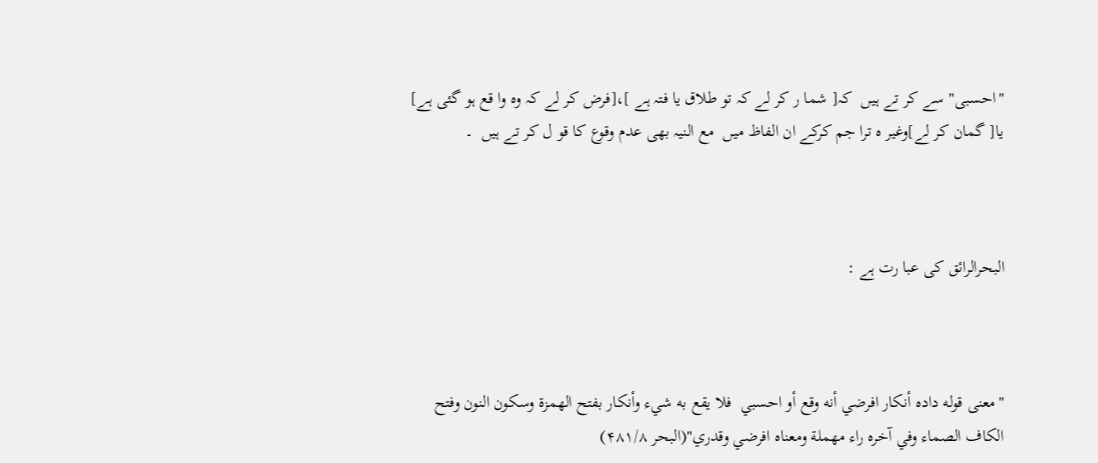"احسبی"سے کر تے ہیں  کہ[ شما ر کر لے کہ تو طلاق یا فتہ ہے ]،[فرض کر لے کہ وہ وا قع ہو گئی ہے] یا[ گمان کر لے]وغیر ہ ترا جم کرکے ان الفاظ میں  مع النیہ بھی عدم وقوع کا قو ل کر تے ہیں  ۔



البحرالرائق کی عبا رت ہے :



"معنى قوله داده أنكار افرضي أنه وقع أو احسبي  فلا يقع به شيء وأنكار بفتح الهمزة وسكون النون وفتح الكاف الصماء وفي آخره راء مهملة ومعناه افرضي وقدري"(البحر ۴۸۱/۸)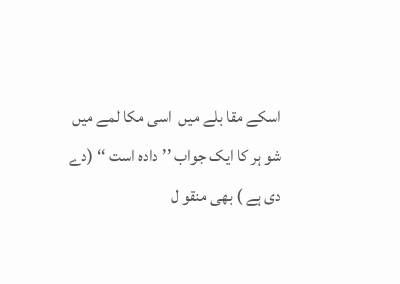اسکے مقا بلے میں  اسی مکا لمے میں  شو ہر کا ایک جواب ’’دادہ است ‘‘ (دے دی ہے ) بھی منقو ل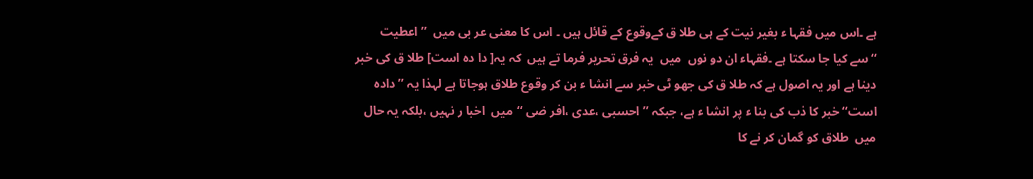ہے ۔اس میں فقہا ء بغیر نیت کے ہی طلا ق کےوقوع کے قائل ہیں ۔ اس کا معنی عر بی میں  ’’اعطیت ‘‘سے کیا جا سکتا ہے ۔فقہاء ان دو نوں  میں  یہ فرق تحریر فرما تے ہیں  کہ یہ[ دا دہ است] طلا ق کی خبر دینا ہے اور یہ اصول ہے کہ طلا ق کی جھو ٹی خبر سے انشا ء بن کر وقوع طلاق ہوجاتا ہے لہذا یہ ’’دادہ است‘‘ خبر کا ذب کی بنا ء پر انشا ء ہے، جبکہ ’’احسبی ،عدی ،افر ضی ‘‘میں  اخبا ر نہیں ،بلکہ یہ حال میں  طلاق کو گمان کر نے کا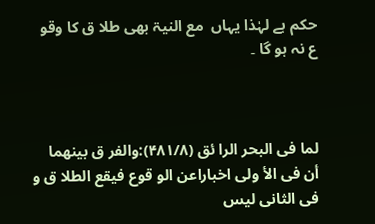حکم ہے لہٰذا یہاں  مع النیۃ بھی طلا ق کا وقو ع نہ ہو گا ۔



لما فی البحر الرا ئق (۴۸۱/۸):والفر ق بینھما أن فی الأ ولی اخباراعن الو قوع فیقع الطلا ق و فی الثانی لیس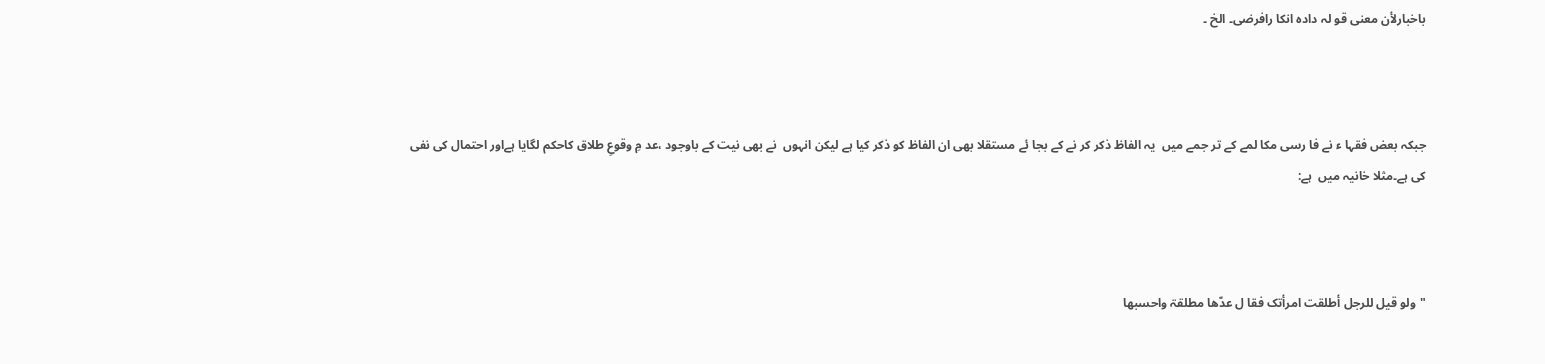باخبارلأن معنی قو لہ دادہ انکا رافرضی۔ الخ ۔



جبکہ بعض فقہا ء نے فا رسی مکا لمے کے تر جمے میں  یہ الفاظ ذکر کر نے کے بجا ئے مستقلا بھی ان الفاظ کو ذکر کیا ہے لیکن انہوں  نے بھی نیت کے باوجود ،عد مِ وقوعِ طلاق کاحکم لگایا ہےاور احتمال کی نفی کی ہے۔مثلا خانیہ میں  ہے:



"ولو قیل للرجل أطلقت امرأتک فقا ل عدّھا مطلقۃ واحسبھا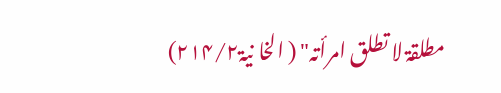مطلقۃ لا تطلق امرأتہ" ( الخا نیۃ۲۱۴/۲)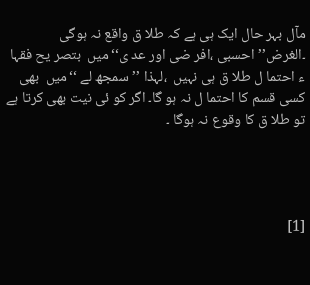مآل بہر حال ایک ہی ہے کہ طلا ق واقع نہ ہوگی ۔الغرض’’احسبی ،افر ضی اور عد ی‘‘میں  بتصر یح فقہا ء احتما ل طلا ق ہی نہیں  ،لہذا ’’سمجھ لے ‘‘میں  بھی کسی قسم کا احتما ل نہ ہو گا۔ اگر کو ئی نیت بھی کرتا ہے تو طلا ق کا وقوع نہ ہوگا ۔




[1]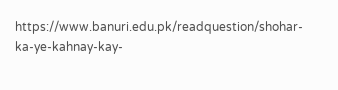https://www.banuri.edu.pk/readquestion/shohar-ka-ye-kahnay-kay-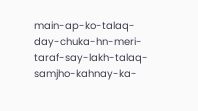main-ap-ko-talaq-day-chuka-hn-meri-taraf-say-lakh-talaq-samjho-kahnay-ka-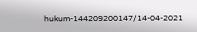hukum-144209200147/14-04-2021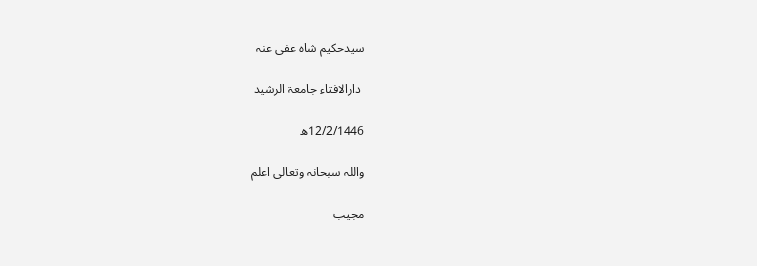سیدحکیم شاہ عفی عنہ

 دارالافتاء جامعۃ الرشید

12/2/1446ھ

واللہ سبحانہ وتعالی اعلم

مجیب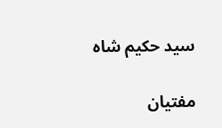سید حکیم شاہ

مفتیان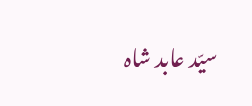سیّد عابد شاہ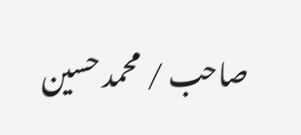صاحب / محمد حسین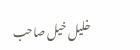خلیل خیل صاحب